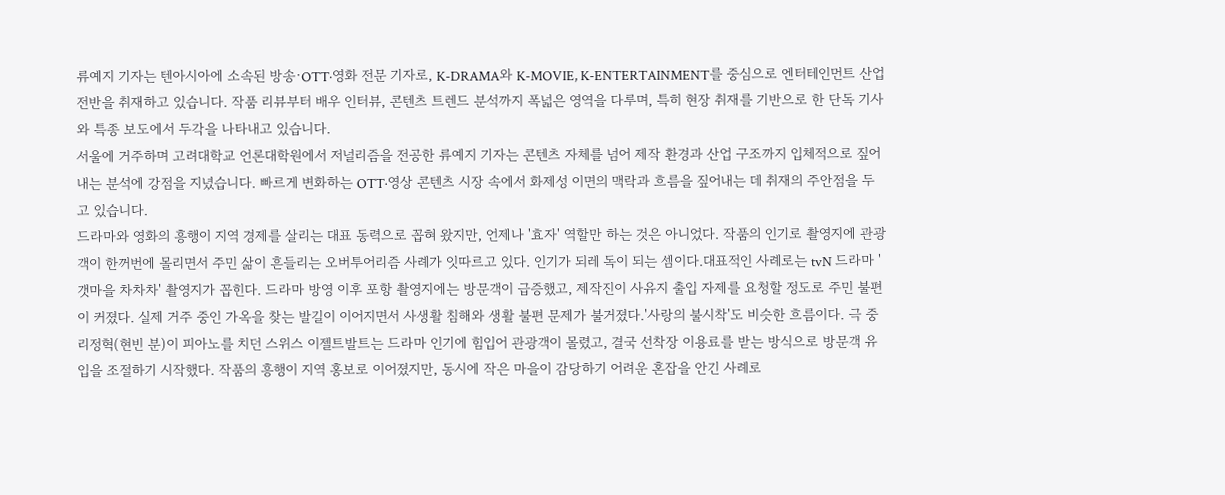류예지 기자는 텐아시아에 소속된 방송·OTT·영화 전문 기자로, K-DRAMA와 K-MOVIE, K-ENTERTAINMENT를 중심으로 엔터테인먼트 산업 전반을 취재하고 있습니다. 작품 리뷰부터 배우 인터뷰, 콘텐츠 트렌드 분석까지 폭넓은 영역을 다루며, 특히 현장 취재를 기반으로 한 단독 기사와 특종 보도에서 두각을 나타내고 있습니다.
서울에 거주하며 고려대학교 언론대학원에서 저널리즘을 전공한 류예지 기자는 콘텐츠 자체를 넘어 제작 환경과 산업 구조까지 입체적으로 짚어내는 분석에 강점을 지녔습니다. 빠르게 변화하는 OTT·영상 콘텐츠 시장 속에서 화제성 이면의 맥락과 흐름을 짚어내는 데 취재의 주안점을 두고 있습니다.
드라마와 영화의 흥행이 지역 경제를 살리는 대표 동력으로 꼽혀 왔지만, 언제나 '효자' 역할만 하는 것은 아니었다. 작품의 인기로 촬영지에 관광객이 한꺼번에 몰리면서 주민 삶이 흔들리는 오버투어리즘 사례가 잇따르고 있다. 인기가 되레 독이 되는 셈이다.대표적인 사례로는 tvN 드라마 '갯마을 차차차' 촬영지가 꼽힌다. 드라마 방영 이후 포항 촬영지에는 방문객이 급증했고, 제작진이 사유지 출입 자제를 요청할 정도로 주민 불편이 커졌다. 실제 거주 중인 가옥을 찾는 발길이 이어지면서 사생활 침해와 생활 불편 문제가 불거졌다.'사랑의 불시착'도 비슷한 흐름이다. 극 중 리정혁(현빈 분)이 피아노를 치던 스위스 이젤트발트는 드라마 인기에 힘입어 관광객이 몰렸고, 결국 선착장 이용료를 받는 방식으로 방문객 유입을 조절하기 시작했다. 작품의 흥행이 지역 홍보로 이어졌지만, 동시에 작은 마을이 감당하기 어려운 혼잡을 안긴 사례로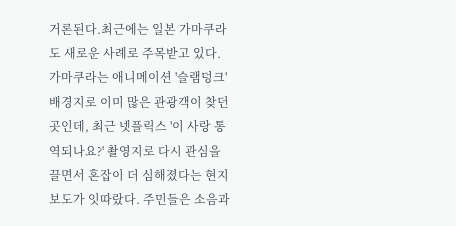거론된다.최근에는 일본 가마쿠라도 새로운 사례로 주목받고 있다. 가마쿠라는 애니메이션 '슬램덩크' 배경지로 이미 많은 관광객이 찾던 곳인데, 최근 넷플릭스 '이 사랑 통역되나요?' 촬영지로 다시 관심을 끌면서 혼잡이 더 심해졌다는 현지 보도가 잇따랐다. 주민들은 소음과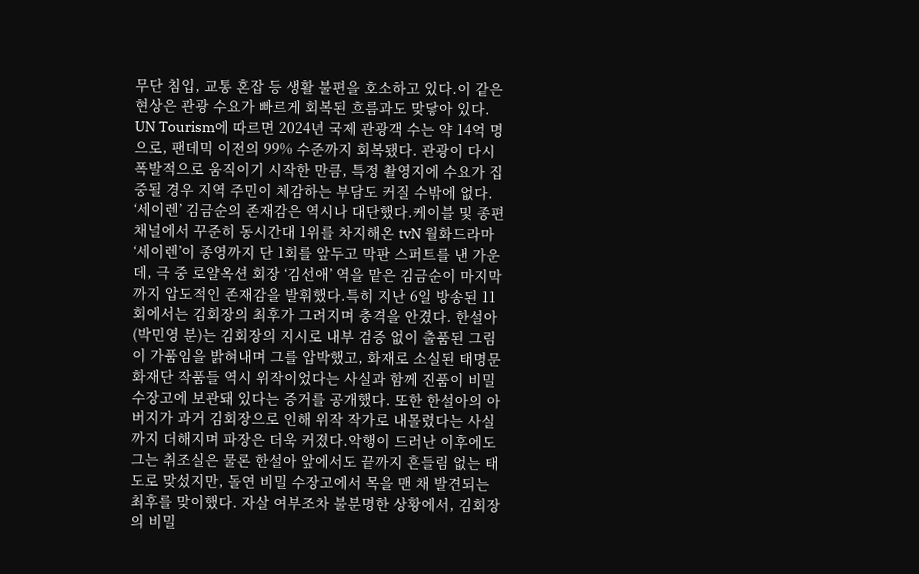무단 침입, 교통 혼잡 등 생활 불편을 호소하고 있다.이 같은 현상은 관광 수요가 빠르게 회복된 흐름과도 맞닿아 있다. UN Tourism에 따르면 2024년 국제 관광객 수는 약 14억 명으로, 팬데믹 이전의 99% 수준까지 회복됐다. 관광이 다시 폭발적으로 움직이기 시작한 만큼, 특정 촬영지에 수요가 집중될 경우 지역 주민이 체감하는 부담도 커질 수밖에 없다.
‘세이렌’ 김금순의 존재감은 역시나 대단했다.케이블 및 종편 채널에서 꾸준히 동시간대 1위를 차지해온 tvN 월화드라마 ‘세이렌’이 종영까지 단 1회를 앞두고 막판 스퍼트를 낸 가운데, 극 중 로얄옥션 회장 ‘김선애’ 역을 맡은 김금순이 마지막까지 압도적인 존재감을 발휘했다.특히 지난 6일 방송된 11회에서는 김회장의 최후가 그려지며 충격을 안겼다. 한설아(박민영 분)는 김회장의 지시로 내부 검증 없이 출품된 그림이 가품임을 밝혀내며 그를 압박했고, 화재로 소실된 태명문화재단 작품들 역시 위작이었다는 사실과 함께 진품이 비밀 수장고에 보관돼 있다는 증거를 공개했다. 또한 한설아의 아버지가 과거 김회장으로 인해 위작 작가로 내몰렸다는 사실까지 더해지며 파장은 더욱 커졌다.악행이 드러난 이후에도 그는 취조실은 물론 한설아 앞에서도 끝까지 흔들림 없는 태도로 맞섰지만, 돌연 비밀 수장고에서 목을 맨 채 발견되는 최후를 맞이했다. 자살 여부조차 불분명한 상황에서, 김회장의 비밀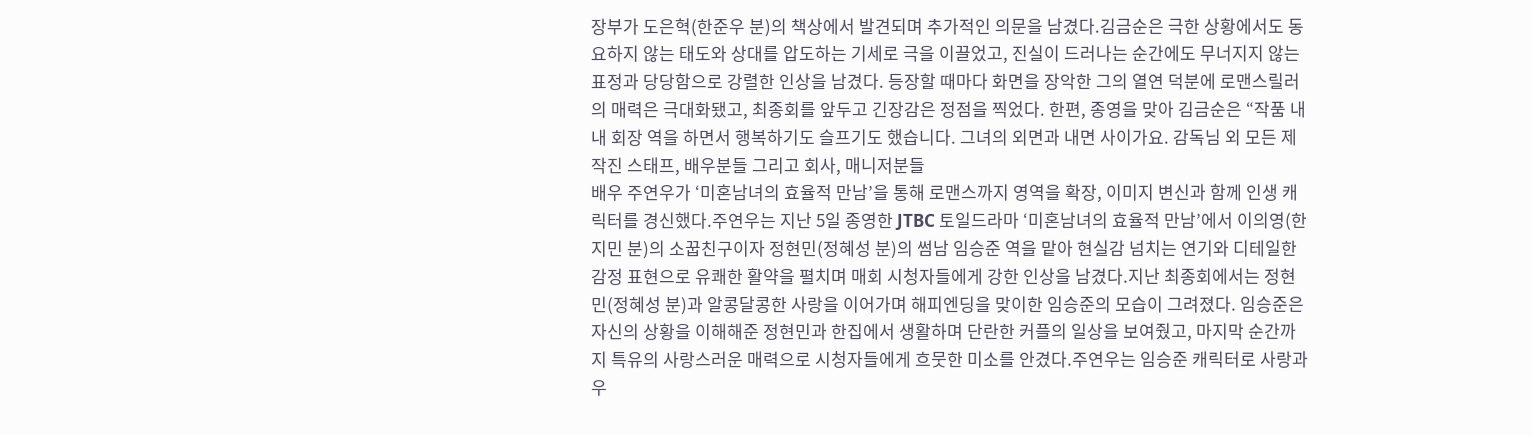장부가 도은혁(한준우 분)의 책상에서 발견되며 추가적인 의문을 남겼다.김금순은 극한 상황에서도 동요하지 않는 태도와 상대를 압도하는 기세로 극을 이끌었고, 진실이 드러나는 순간에도 무너지지 않는 표정과 당당함으로 강렬한 인상을 남겼다. 등장할 때마다 화면을 장악한 그의 열연 덕분에 로맨스릴러의 매력은 극대화됐고, 최종회를 앞두고 긴장감은 정점을 찍었다. 한편, 종영을 맞아 김금순은 “작품 내내 회장 역을 하면서 행복하기도 슬프기도 했습니다. 그녀의 외면과 내면 사이가요. 감독님 외 모든 제작진 스태프, 배우분들 그리고 회사, 매니저분들
배우 주연우가 ‘미혼남녀의 효율적 만남’을 통해 로맨스까지 영역을 확장, 이미지 변신과 함께 인생 캐릭터를 경신했다.주연우는 지난 5일 종영한 JTBC 토일드라마 ‘미혼남녀의 효율적 만남’에서 이의영(한지민 분)의 소꿉친구이자 정현민(정혜성 분)의 썸남 임승준 역을 맡아 현실감 넘치는 연기와 디테일한 감정 표현으로 유쾌한 활약을 펼치며 매회 시청자들에게 강한 인상을 남겼다.지난 최종회에서는 정현민(정혜성 분)과 알콩달콩한 사랑을 이어가며 해피엔딩을 맞이한 임승준의 모습이 그려졌다. 임승준은 자신의 상황을 이해해준 정현민과 한집에서 생활하며 단란한 커플의 일상을 보여줬고, 마지막 순간까지 특유의 사랑스러운 매력으로 시청자들에게 흐뭇한 미소를 안겼다.주연우는 임승준 캐릭터로 사랑과 우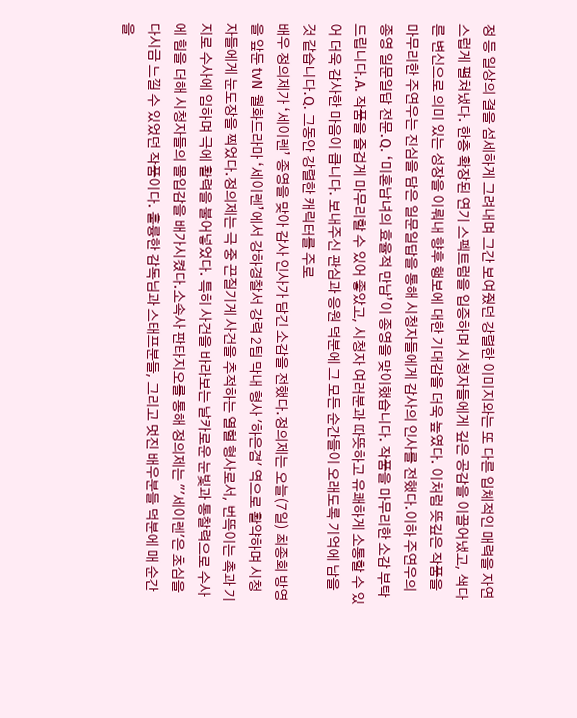정 등 일상의 결을 섬세하게 그려내며 그간 보여줬던 강렬한 이미지와는 또 다른 입체적인 매력을 자연스럽게 펼쳐냈다. 한층 확장된 연기 스펙트럼을 입증하며 시청자들에게 깊은 공감을 이끌어냈고, 색다른 변신으로 의미 있는 성장을 이뤄내 향후 행보에 대한 기대감을 더욱 높였다. 이처럼 뜻깊은 작품을 마무리한 주연우는 진심을 담은 일문일답을 통해 시청자들에게 감사의 인사를 전했다.이하 주연우의 종영 일문일답 전문.Q. ‘미혼남녀의 효율적 만남’이 종영을 맞이했습니다. 작품을 마무리한 소감 부탁드립니다.A. 작품을 즐겁게 마무리할 수 있어 좋았고, 시청자 여러분과 따뜻하고 유쾌하게 소통할 수 있어 더욱 감사한 마음이 큽니다. 보내주신 관심과 응원 덕분에 그 모든 순간들이 오래도록 기억에 남을 것 같습니다.Q. 그동안 강렬한 캐릭터를 주로
배우 정의제가 ‘세이렌’ 종영을 맞아 감사 인사가 담긴 소감을 전했다.정의제는 오늘(7일) 최종회 방영을 앞둔 tvN 월화드라마 ‘세이렌’에서 강하경찰서 강력 2팀 막내 형사 '하은겸' 역으로 활약하며 시청자들에게 눈도장을 찍었다.정의제는 극 중 끈질기게 사건을 추적하는 열혈 형사로서, 번뜩이는 촉과 기지로 수사에 임하며 극에 활력을 불어넣었다. 특히 사건을 바라보는 날카로운 눈빛과 통찰력으로 수사에 힘을 더해 시청자들의 몰입감을 배가시켰다.소속사 판타지오를 통해 정의제는 "'세이렌'은 초심을 다시금 느낄 수 있었던 작품이다. 훌륭한 감독님과 스태프분들, 그리고 멋진 배우분들 덕분에 매 순간을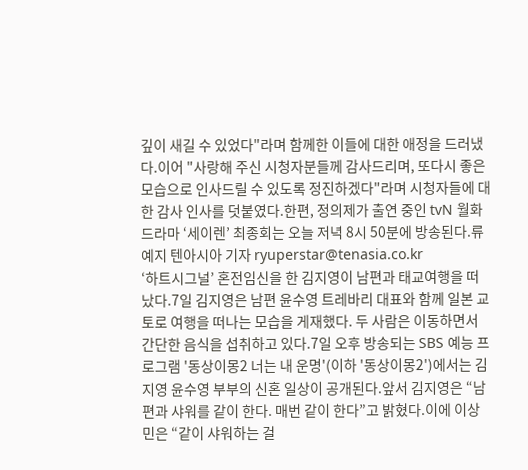깊이 새길 수 있었다"라며 함께한 이들에 대한 애정을 드러냈다.이어 "사랑해 주신 시청자분들께 감사드리며, 또다시 좋은 모습으로 인사드릴 수 있도록 정진하겠다"라며 시청자들에 대한 감사 인사를 덧붙였다.한편, 정의제가 출연 중인 tvN 월화드라마 ‘세이렌’ 최종회는 오늘 저녁 8시 50분에 방송된다.류예지 텐아시아 기자 ryuperstar@tenasia.co.kr
‘하트시그널’ 혼전임신을 한 김지영이 남편과 태교여행을 떠났다.7일 김지영은 남편 윤수영 트레바리 대표와 함께 일본 교토로 여행을 떠나는 모습을 게재했다. 두 사람은 이동하면서 간단한 음식을 섭취하고 있다.7일 오후 방송되는 SBS 예능 프로그램 '동상이몽2 너는 내 운명'(이하 '동상이몽2')에서는 김지영 윤수영 부부의 신혼 일상이 공개된다.앞서 김지영은 “남편과 샤워를 같이 한다. 매번 같이 한다”고 밝혔다.이에 이상민은 “같이 샤워하는 걸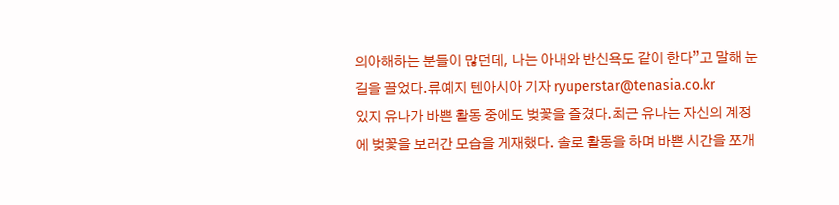의아해하는 분들이 많던데, 나는 아내와 반신욕도 같이 한다”고 말해 눈길을 끌었다.류예지 텐아시아 기자 ryuperstar@tenasia.co.kr
있지 유나가 바쁜 활동 중에도 벚꽃을 즐겼다.최근 유나는 자신의 계정에 벚꽃을 보러간 모습을 게재했다. 솔로 활동을 하며 바쁜 시간을 쪼개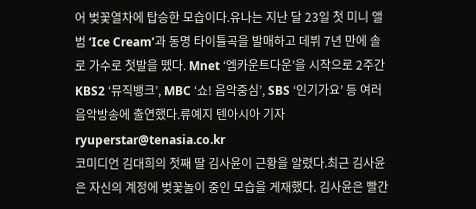어 벚꽃열차에 탑승한 모습이다.유나는 지난 달 23일 첫 미니 앨범 ‘Ice Cream’과 동명 타이틀곡을 발매하고 데뷔 7년 만에 솔로 가수로 첫발을 뗐다. Mnet ‘엠카운트다운’을 시작으로 2주간 KBS2 ‘뮤직뱅크’, MBC ‘쇼! 음악중심’, SBS ‘인기가요’ 등 여러 음악방송에 출연했다.류예지 텐아시아 기자 ryuperstar@tenasia.co.kr
코미디언 김대희의 첫째 딸 김사윤이 근황을 알렸다.최근 김사윤은 자신의 계정에 벚꽃놀이 중인 모습을 게재했다. 김사윤은 빨간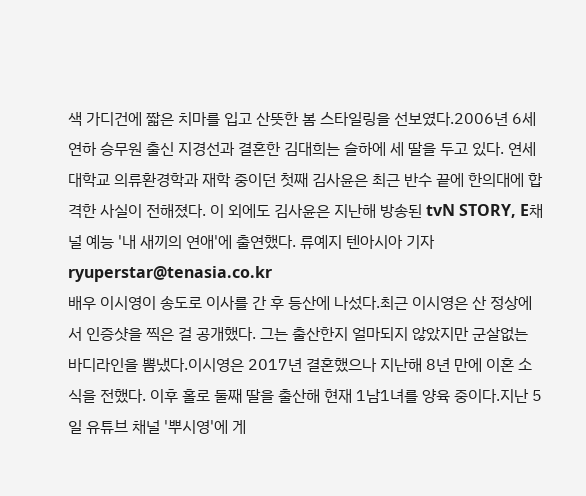색 가디건에 짧은 치마를 입고 산뜻한 봄 스타일링을 선보였다.2006년 6세 연하 승무원 출신 지경선과 결혼한 김대희는 슬하에 세 딸을 두고 있다. 연세대학교 의류환경학과 재학 중이던 첫째 김사윤은 최근 반수 끝에 한의대에 합격한 사실이 전해졌다. 이 외에도 김사윤은 지난해 방송된 tvN STORY, E채널 예능 '내 새끼의 연애'에 출연했다. 류예지 텐아시아 기자 ryuperstar@tenasia.co.kr
배우 이시영이 송도로 이사를 간 후 등산에 나섰다.최근 이시영은 산 정상에서 인증샷을 찍은 걸 공개했다. 그는 출산한지 얼마되지 않았지만 군살없는 바디라인을 뽐냈다.이시영은 2017년 결혼했으나 지난해 8년 만에 이혼 소식을 전했다. 이후 홀로 둘째 딸을 출산해 현재 1남1녀를 양육 중이다.지난 5일 유튜브 채널 '뿌시영'에 게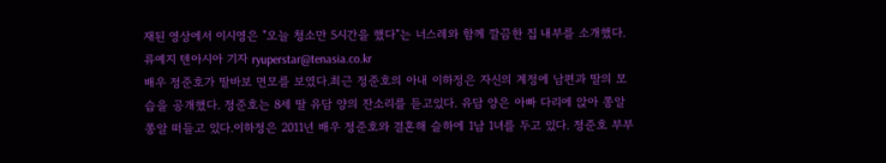재된 영상에서 이시영은 "오늘 청소만 5시간을 했다"는 너스레와 함께 깔끔한 집 내부를 소개했다.류예지 텐아시아 기자 ryuperstar@tenasia.co.kr
배우 정준호가 딸바보 면모를 보였다.최근 정준호의 아내 이하정은 자신의 계정에 남편과 딸의 모습을 공개했다. 정준호는 8세 딸 유담 양의 잔소리를 듣고있다. 유담 양은 아빠 다리에 앉아 쫑알쫑알 떠들고 있다.이하정은 2011년 배우 정준호와 결혼해 슬하에 1남 1녀를 두고 있다. 정준호 부부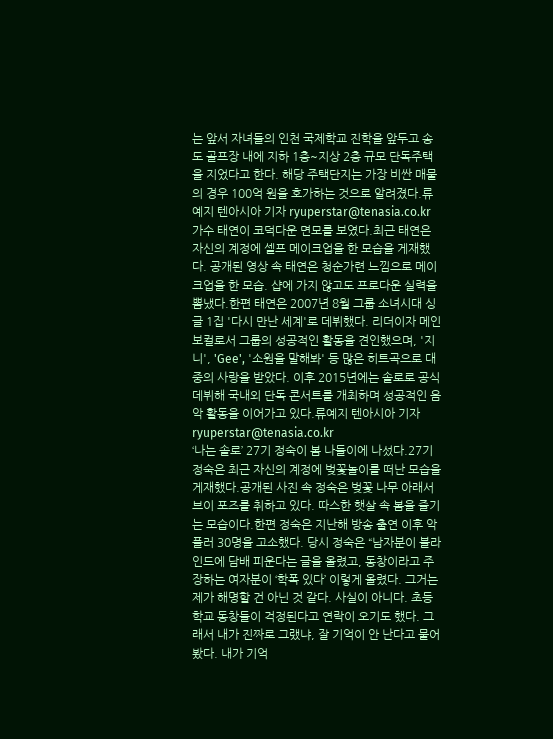는 앞서 자녀들의 인천 국제학교 진학을 앞두고 송도 골프장 내에 지하 1층~지상 2층 규모 단독주택을 지었다고 한다. 해당 주택단지는 가장 비싼 매물의 경우 100억 원을 호가하는 것으로 알려졌다.류예지 텐아시아 기자 ryuperstar@tenasia.co.kr
가수 태연이 코덕다운 면모를 보였다.최근 태연은 자신의 계정에 셀프 메이크업을 한 모습을 게재했다. 공개된 영상 속 태연은 청순가련 느낌으로 메이크업을 한 모습. 샵에 가지 않고도 프로다운 실력을 뽐냈다.한편 태연은 2007년 8월 그룹 소녀시대 싱글 1집 '다시 만난 세계'로 데뷔했다. 리더이자 메인보컬로서 그룹의 성공적인 활동을 견인했으며, '지니', 'Gee', '소원을 말해봐' 등 많은 히트곡으로 대중의 사랑을 받았다. 이후 2015년에는 솔로로 공식 데뷔해 국내외 단독 콘서트를 개최하며 성공적인 음악 활동을 이어가고 있다.류예지 텐아시아 기자 ryuperstar@tenasia.co.kr
‘나는 솔로’ 27기 정숙이 봄 나들이에 나섰다.27기 정숙은 최근 자신의 계정에 벚꽃놀이를 떠난 모습을 게재했다.공개된 사진 속 정숙은 벚꽃 나무 아래서 브이 포즈를 취하고 있다. 따스한 햇살 속 봄을 즐기는 모습이다.한편 정숙은 지난해 방송 출연 이후 악플러 30명을 고소했다. 당시 정숙은 “남자분이 블라인드에 담배 피운다는 글을 올렸고, 동창이라고 주장하는 여자분이 ‘학폭 있다’ 이렇게 올렸다. 그거는 제가 해명할 건 아닌 것 같다. 사실이 아니다. 초등학교 동창들이 걱정된다고 연락이 오기도 했다. 그래서 내가 진짜로 그랬냐, 잘 기억이 안 난다고 물어봤다. 내가 기억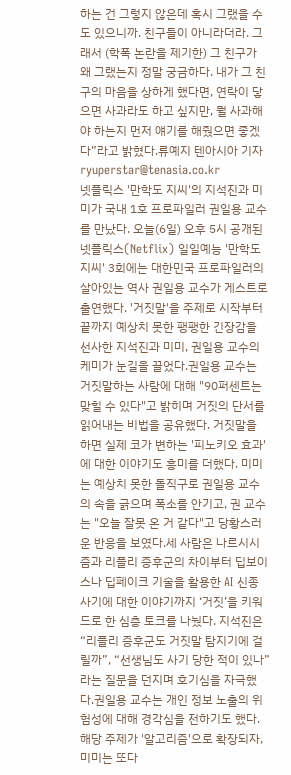하는 건 그렇지 않은데 혹시 그랬을 수도 있으니까. 친구들이 아니라더라. 그래서 (학폭 논란을 제기한) 그 친구가 왜 그랬는지 정말 궁금하다. 내가 그 친구의 마음을 상하게 했다면, 연락이 닿으면 사과라도 하고 싶지만, 뭘 사과해야 하는지 먼저 얘기를 해줬으면 좋겠다”라고 밝혔다.류예지 텐아시아 기자 ryuperstar@tenasia.co.kr
넷플릭스 '만학도 지씨'의 지석진과 미미가 국내 1호 프로파일러 권일용 교수를 만났다. 오늘(6일) 오후 5시 공개된 넷플릭스(Netflix) 일일예능 '만학도 지씨' 3회에는 대한민국 프로파일러의 살아있는 역사 권일용 교수가 게스트로 출연했다. '거짓말'을 주제로 시작부터 끝까지 예상치 못한 팽팽한 긴장감을 선사한 지석진과 미미, 권일용 교수의 케미가 눈길을 끌었다.권일용 교수는 거짓말하는 사람에 대해 "90퍼센트는 맞힐 수 있다"고 밝히며 거짓의 단서를 읽어내는 비법을 공유했다. 거짓말을 하면 실제 코가 변하는 '피노키오 효과'에 대한 이야기도 흥미를 더했다. 미미는 예상치 못한 돌직구로 권일용 교수의 속을 긁으며 폭소를 안기고, 권 교수는 "오늘 잘못 온 거 같다"고 당황스러운 반응을 보였다.세 사람은 나르시시즘과 리플리 증후군의 차이부터 딥보이스나 딥페이크 기술을 활용한 AI 신종 사기에 대한 이야기까지 ‘거짓’을 키워드로 한 심층 토크를 나눴다. 지석진은 “리플리 증후군도 거짓말 탐지기에 걸릴까”, “선생님도 사기 당한 적이 있나”라는 질문을 던지며 호기심을 자극했다.권일용 교수는 개인 정보 노출의 위험성에 대해 경각심을 전하기도 했다. 해당 주제가 '알고리즘'으로 확장되자, 미미는 또다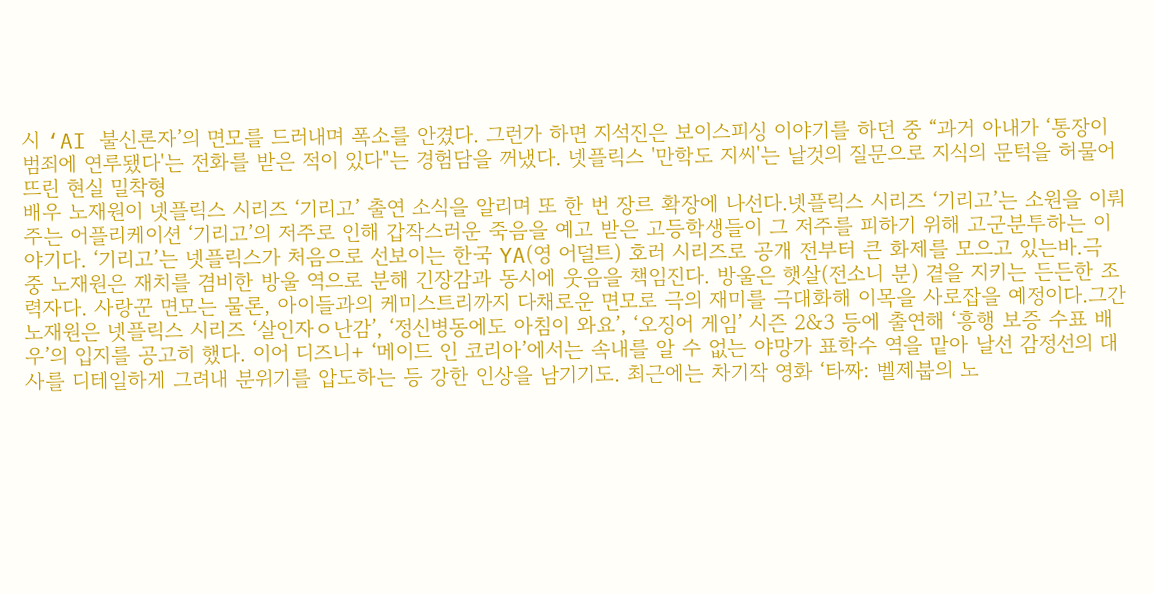시 ‘AI 불신론자’의 면모를 드러내며 폭소를 안겼다. 그런가 하면 지석진은 보이스피싱 이야기를 하던 중 “과거 아내가 ‘통장이 범죄에 연루됐다'는 전화를 받은 적이 있다"는 경험담을 꺼냈다. 넷플릭스 '만학도 지씨'는 날것의 질문으로 지식의 문턱을 허물어뜨린 현실 밀착형
배우 노재원이 넷플릭스 시리즈 ‘기리고’ 출연 소식을 알리며 또 한 번 장르 확장에 나선다.넷플릭스 시리즈 ‘기리고’는 소원을 이뤄주는 어플리케이션 ‘기리고’의 저주로 인해 갑작스러운 죽음을 예고 받은 고등학생들이 그 저주를 피하기 위해 고군분투하는 이야기다. ‘기리고’는 넷플릭스가 처음으로 선보이는 한국 YA(영 어덜트) 호러 시리즈로 공개 전부터 큰 화제를 모으고 있는바.극 중 노재원은 재치를 겸비한 방울 역으로 분해 긴장감과 동시에 웃음을 책임진다. 방울은 햇살(전소니 분) 곁을 지키는 든든한 조력자다. 사랑꾼 면모는 물론, 아이들과의 케미스트리까지 다채로운 면모로 극의 재미를 극대화해 이목을 사로잡을 예정이다.그간 노재원은 넷플릭스 시리즈 ‘살인자ㅇ난감’, ‘정신병동에도 아침이 와요’, ‘오징어 게임’ 시즌 2&3 등에 출연해 ‘흥행 보증 수표 배우’의 입지를 공고히 했다. 이어 디즈니+ ‘메이드 인 코리아’에서는 속내를 알 수 없는 야망가 표학수 역을 맡아 날선 감정선의 대사를 디테일하게 그려내 분위기를 압도하는 등 강한 인상을 남기기도. 최근에는 차기작 영화 ‘타짜: 벨제붑의 노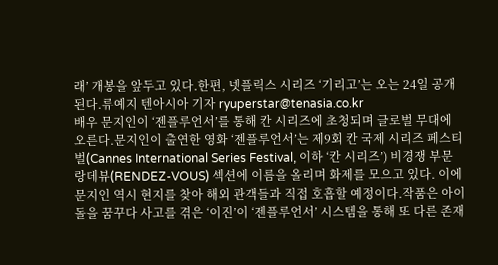래’ 개봉을 앞두고 있다.한편, 넷플릭스 시리즈 ‘기리고’는 오는 24일 공개된다.류예지 텐아시아 기자 ryuperstar@tenasia.co.kr
배우 문지인이 ‘젠플루언서’를 통해 칸 시리즈에 초청되며 글로벌 무대에 오른다.문지인이 출연한 영화 ‘젠플루언서’는 제9회 칸 국제 시리즈 페스티벌(Cannes International Series Festival, 이하 ‘칸 시리즈’) 비경쟁 부문 랑데뷰(RENDEZ-VOUS) 섹션에 이름을 올리며 화제를 모으고 있다. 이에 문지인 역시 현지를 찾아 해외 관객들과 직접 호흡할 예정이다.작품은 아이돌을 꿈꾸다 사고를 겪은 ‘이진’이 ‘젠플루언서’ 시스템을 통해 또 다른 존재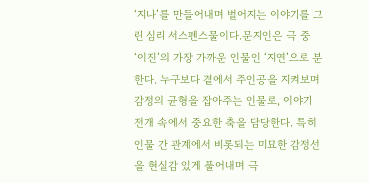‘지나’를 만들어내며 벌어지는 이야기를 그린 심리 서스펜스물이다.문지인은 극 중 ‘이진’의 가장 가까운 인물인 ‘지연’으로 분한다. 누구보다 곁에서 주인공을 지켜보며 감정의 균형을 잡아주는 인물로, 이야기 전개 속에서 중요한 축을 담당한다. 특히 인물 간 관계에서 비롯되는 미묘한 감정선을 현실감 있게 풀어내며 극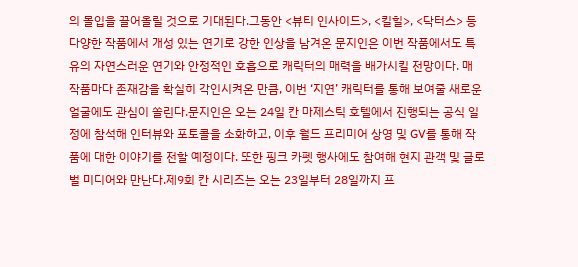의 몰입을 끌어올릴 것으로 기대된다.그동안 <뷰티 인사이드>, <킬힐>, <닥터스> 등 다양한 작품에서 개성 있는 연기로 강한 인상을 남겨온 문지인은 이번 작품에서도 특유의 자연스러운 연기와 안정적인 호흡으로 캐릭터의 매력을 배가시킬 전망이다. 매 작품마다 존재감을 확실히 각인시켜온 만큼, 이번 ‘지연’ 캐릭터를 통해 보여줄 새로운 얼굴에도 관심이 쏠린다.문지인은 오는 24일 칸 마제스틱 호텔에서 진행되는 공식 일정에 참석해 인터뷰와 포토콜을 소화하고, 이후 월드 프리미어 상영 및 GV를 통해 작품에 대한 이야기를 전할 예정이다. 또한 핑크 카펫 행사에도 참여해 현지 관객 및 글로벌 미디어와 만난다.제9회 칸 시리즈는 오는 23일부터 28일까지 프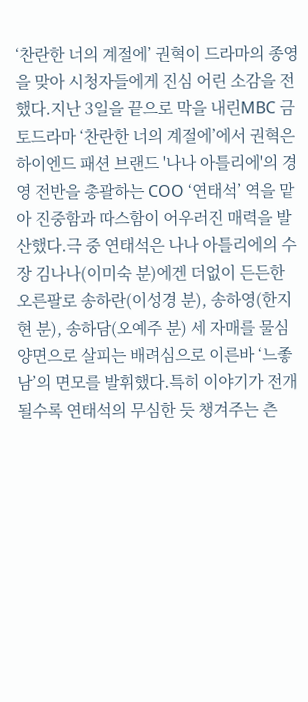‘찬란한 너의 계절에’ 권혁이 드라마의 종영을 맞아 시청자들에게 진심 어린 소감을 전했다.지난 3일을 끝으로 막을 내린MBC 금토드라마 ‘찬란한 너의 계절에’에서 권혁은 하이엔드 패션 브랜드 '나나 아틀리에'의 경영 전반을 총괄하는 COO ‘연태석’ 역을 맡아 진중함과 따스함이 어우러진 매력을 발산했다.극 중 연태석은 나나 아틀리에의 수장 김나나(이미숙 분)에겐 더없이 든든한 오른팔로 송하란(이성경 분), 송하영(한지현 분), 송하담(오예주 분) 세 자매를 물심양면으로 살피는 배려심으로 이른바 ‘느좋남’의 면모를 발휘했다.특히 이야기가 전개될수록 연태석의 무심한 듯 챙겨주는 츤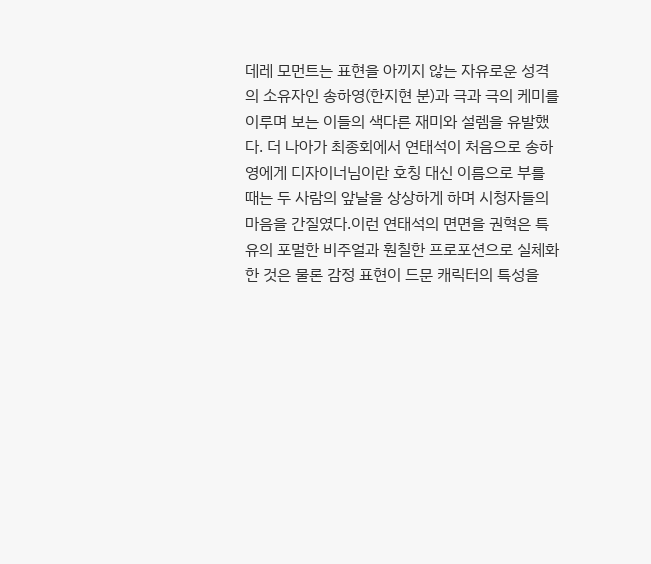데레 모먼트는 표현을 아끼지 않는 자유로운 성격의 소유자인 송하영(한지현 분)과 극과 극의 케미를 이루며 보는 이들의 색다른 재미와 설렘을 유발했다. 더 나아가 최종회에서 연태석이 처음으로 송하영에게 디자이너님이란 호칭 대신 이름으로 부를 때는 두 사람의 앞날을 상상하게 하며 시청자들의 마음을 간질였다.이런 연태석의 면면을 권혁은 특유의 포멀한 비주얼과 훤칠한 프로포션으로 실체화한 것은 물론 감정 표현이 드문 캐릭터의 특성을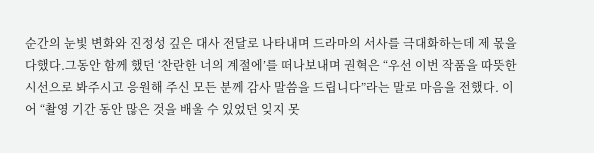순간의 눈빛 변화와 진정성 깊은 대사 전달로 나타내며 드라마의 서사를 극대화하는데 제 몫을 다했다.그동안 함께 했던 ‘찬란한 너의 계절에’를 떠나보내며 권혁은 “우선 이번 작품을 따뜻한 시선으로 봐주시고 응원해 주신 모든 분께 감사 말씀을 드립니다”라는 말로 마음을 전했다. 이어 “촬영 기간 동안 많은 것을 배울 수 있었던 잊지 못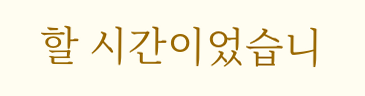할 시간이었습니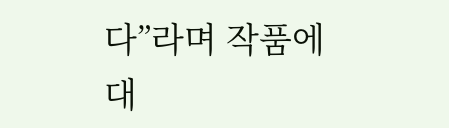다”라며 작품에 대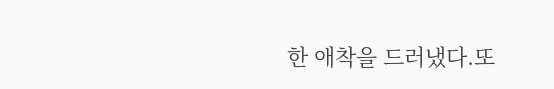한 애착을 드러냈다.또